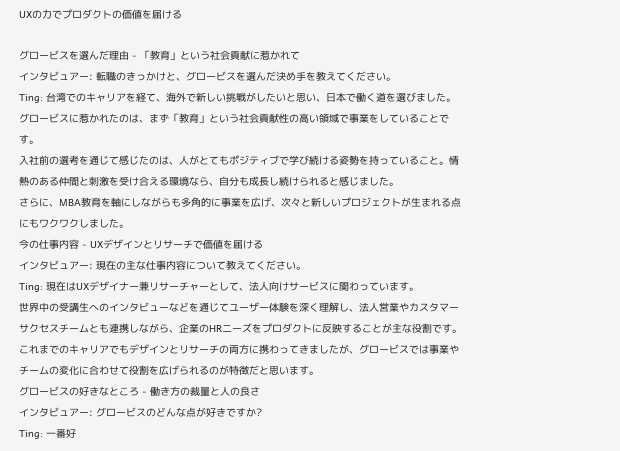UXの力でプロダクトの価値を届ける

グロービスを選んだ理由 - 「教育」という社会貢献に惹かれて
インタビュアー: 転職のきっかけと、グロービスを選んだ決め手を教えてください。
Ting: 台湾でのキャリアを経て、海外で新しい挑戦がしたいと思い、日本で働く道を選びました。
グロービスに惹かれたのは、まず「教育」という社会貢献性の高い領域で事業をしていることです。
入社前の選考を通じて感じたのは、人がとてもポジティブで学び続ける姿勢を持っていること。情熱のある仲間と刺激を受け合える環境なら、自分も成長し続けられると感じました。
さらに、MBA教育を軸にしながらも多角的に事業を広げ、次々と新しいプロジェクトが生まれる点にもワクワクしました。
今の仕事内容 - UXデザインとリサーチで価値を届ける
インタビュアー: 現在の主な仕事内容について教えてください。
Ting: 現在はUXデザイナー兼リサーチャーとして、法人向けサービスに関わっています。
世界中の受講生へのインタビューなどを通じてユーザー体験を深く理解し、法人営業やカスタマーサクセスチームとも連携しながら、企業のHRニーズをプロダクトに反映することが主な役割です。
これまでのキャリアでもデザインとリサーチの両方に携わってきましたが、グロービスでは事業やチームの変化に合わせて役割を広げられるのが特徴だと思います。
グロービスの好きなところ - 働き方の裁量と人の良さ
インタビュアー: グロービスのどんな点が好きですか?
Ting: 一番好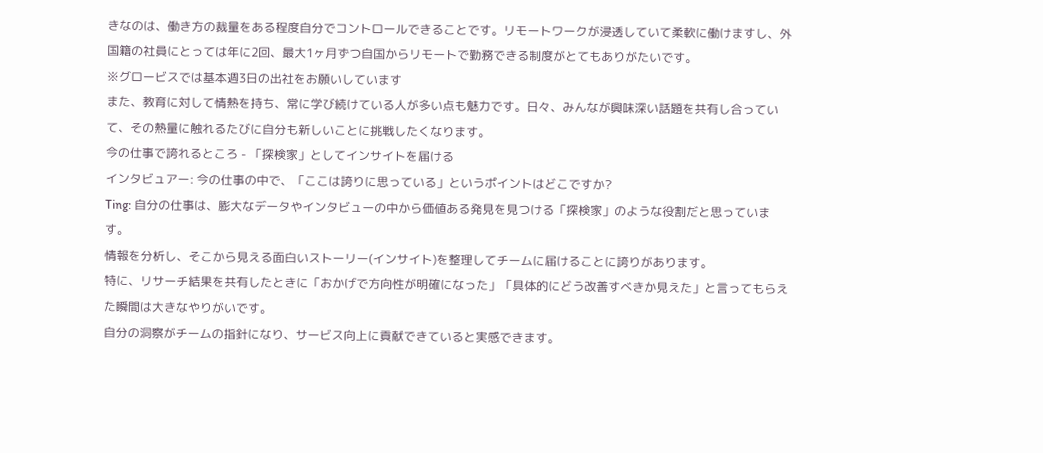きなのは、働き方の裁量をある程度自分でコントロールできることです。リモートワークが浸透していて柔軟に働けますし、外国籍の社員にとっては年に2回、最大1ヶ月ずつ自国からリモートで勤務できる制度がとてもありがたいです。
※グロービスでは基本週3日の出社をお願いしています
また、教育に対して情熱を持ち、常に学び続けている人が多い点も魅力です。日々、みんなが興味深い話題を共有し合っていて、その熱量に触れるたびに自分も新しいことに挑戦したくなります。
今の仕事で誇れるところ - 「探検家」としてインサイトを届ける
インタビュアー: 今の仕事の中で、「ここは誇りに思っている」というポイントはどこですか?
Ting: 自分の仕事は、膨大なデータやインタビューの中から価値ある発見を見つける「探検家」のような役割だと思っています。
情報を分析し、そこから見える面白いストーリー(インサイト)を整理してチームに届けることに誇りがあります。
特に、リサーチ結果を共有したときに「おかげで方向性が明確になった」「具体的にどう改善すべきか見えた」と言ってもらえた瞬間は大きなやりがいです。
自分の洞察がチームの指針になり、サービス向上に貢献できていると実感できます。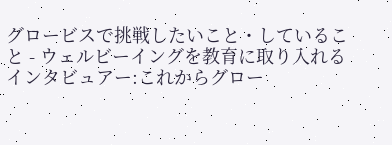グロービスで挑戦したいこと・していること - ウェルビーイングを教育に取り入れる
インタビュアー:これからグロー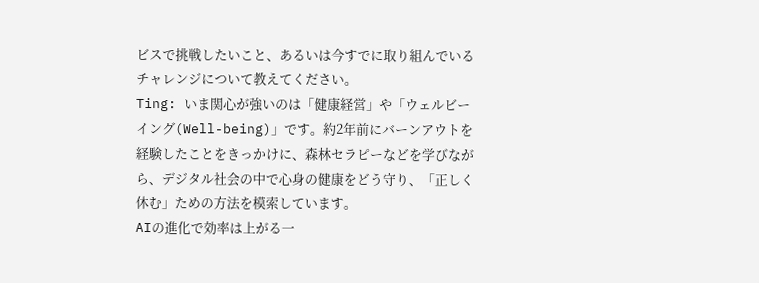ビスで挑戦したいこと、あるいは今すでに取り組んでいるチャレンジについて教えてください。
Ting: いま関心が強いのは「健康経営」や「ウェルビーイング(Well-being)」です。約2年前にバーンアウトを経験したことをきっかけに、森林セラピーなどを学びながら、デジタル社会の中で心身の健康をどう守り、「正しく休む」ための方法を模索しています。
AIの進化で効率は上がる一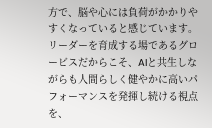方で、脳や心には負荷がかかりやすくなっていると感じています。
リーダーを育成する場であるグロービスだからこそ、AIと共生しながらも人間らしく健やかに高いパフォーマンスを発揮し続ける視点を、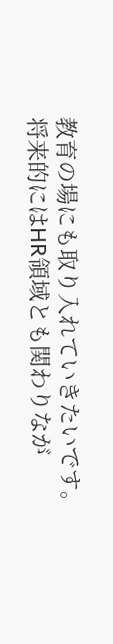教育の場にも取り入れていきたいです。
将来的にはHR領域とも関わりなが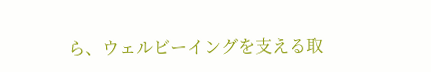ら、ウェルビーイングを支える取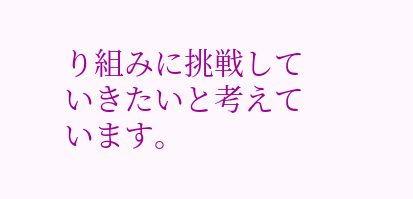り組みに挑戦していきたいと考えています。